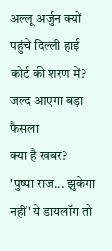अल्लू अर्जुन क्यों पहुंचे दिल्ली हाई कोर्ट की शरण में? जल्द आएगा बड़ा फैसला
क्या है खबर?
'पुष्पा राज... झुकेगा नहीं' ये डायलॉग तो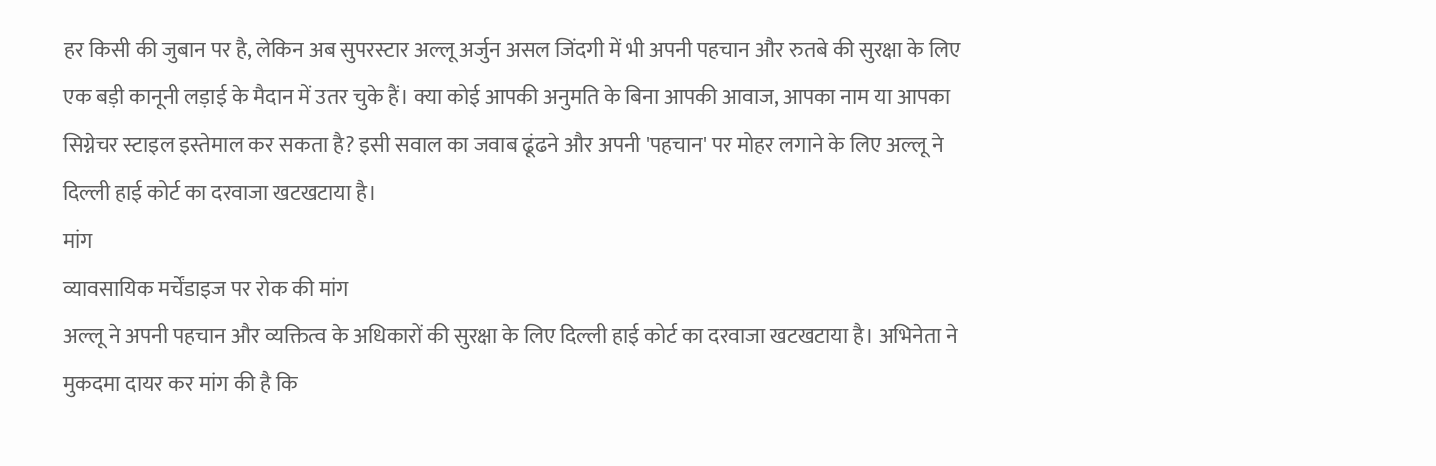हर किसी की जुबान पर है, लेकिन अब सुपरस्टार अल्लू अर्जुन असल जिंदगी में भी अपनी पहचान और रुतबे की सुरक्षा के लिए एक बड़ी कानूनी लड़ाई के मैदान में उतर चुके हैं। क्या कोई आपकी अनुमति के बिना आपकी आवाज, आपका नाम या आपका सिग्नेचर स्टाइल इस्तेमाल कर सकता है? इसी सवाल का जवाब ढूंढने और अपनी 'पहचान' पर मोहर लगाने के लिए अल्लू ने दिल्ली हाई कोर्ट का दरवाजा खटखटाया है।
मांग
व्यावसायिक मर्चेंडाइज पर रोक की मांग
अल्लू ने अपनी पहचान और व्यक्तित्व के अधिकारों की सुरक्षा के लिए दिल्ली हाई कोर्ट का दरवाजा खटखटाया है। अभिनेता ने मुकदमा दायर कर मांग की है कि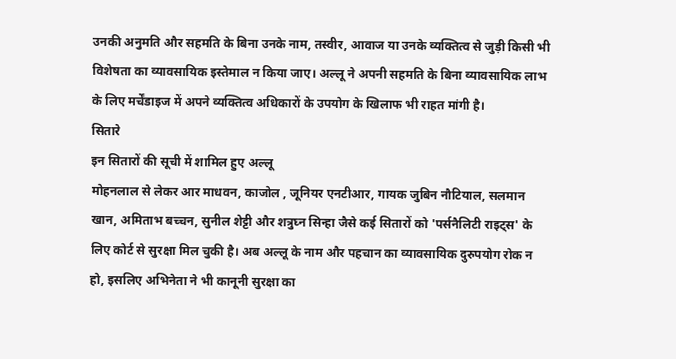उनकी अनुमति और सहमति के बिना उनके नाम, तस्वीर, आवाज या उनके व्यक्तित्व से जुड़ी किसी भी विशेषता का व्यावसायिक इस्तेमाल न किया जाए। अल्लू ने अपनी सहमति के बिना व्यावसायिक लाभ के लिए मर्चेंडाइज में अपने व्यक्तित्व अधिकारों के उपयोग के खिलाफ भी राहत मांगी है।
सितारे
इन सितारों की सूची में शामिल हुए अल्लू
मोहनलाल से लेकर आर माधवन, काजोल , जूनियर एनटीआर, गायक जुबिन नौटियाल, सलमान खान, अमिताभ बच्चन, सुनील शेट्टी और शत्रुघ्न सिन्हा जैसे कई सितारों को 'पर्सनैलिटी राइट्स' के लिए कोर्ट से सुरक्षा मिल चुकी है। अब अल्लू के नाम और पहचान का व्यावसायिक दुरुपयोग रोक न हो, इसलिए अभिनेता ने भी कानूनी सुरक्षा का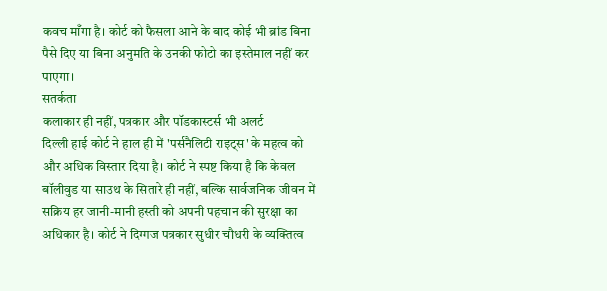कवच माँगा है। कोर्ट को फैसला आने के बाद कोई भी ब्रांड बिना पैसे दिए या बिना अनुमति के उनकी फोटो का इस्तेमाल नहीं कर पाएगा।
सतर्कता
कलाकार ही नहीं, पत्रकार और पॉडकास्टर्स भी अलर्ट
दिल्ली हाई कोर्ट ने हाल ही में 'पर्सनैलिटी राइट्स' के महत्व को और अधिक विस्तार दिया है। कोर्ट ने स्पष्ट किया है कि केवल बॉलीवुड या साउथ के सितारे ही नहीं, बल्कि सार्वजनिक जीवन में सक्रिय हर जानी-मानी हस्ती को अपनी पहचान की सुरक्षा का अधिकार है। कोर्ट ने दिग्गज पत्रकार सुधीर चौधरी के व्यक्तित्व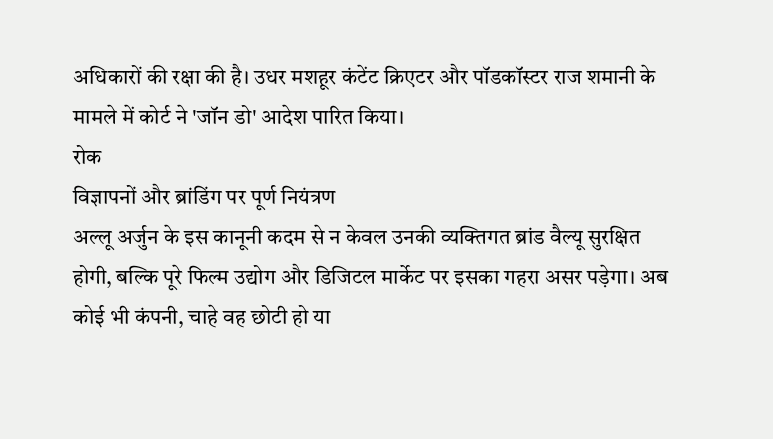अधिकारों की रक्षा की है। उधर मशहूर कंटेंट क्रिएटर और पॉडकॉस्टर राज शमानी के मामले में कोर्ट ने 'जॉन डो' आदेश पारित किया।
रोक
विज्ञापनों और ब्रांडिंग पर पूर्ण नियंत्रण
अल्लू अर्जुन के इस कानूनी कदम से न केवल उनकी व्यक्तिगत ब्रांड वैल्यू सुरक्षित होगी, बल्कि पूरे फिल्म उद्योग और डिजिटल मार्केट पर इसका गहरा असर पड़ेगा। अब कोई भी कंपनी, चाहे वह छोटी हो या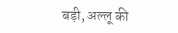बड़ी, अल्लू की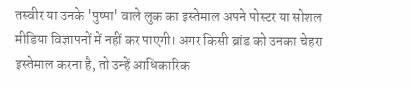तस्वीर या उनके 'पुष्पा' वाले लुक का इस्तेमाल अपने पोस्टर या सोशल मीडिया विज्ञापनों में नहीं कर पाएगी। अगर किसी ब्रांड को उनका चेहरा इस्तेमाल करना है, तो उन्हें आधिकारिक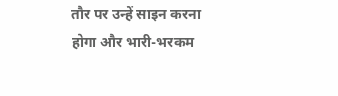तौर पर उन्हें साइन करना होगा और भारी-भरकम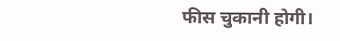फीस चुकानी होगी।